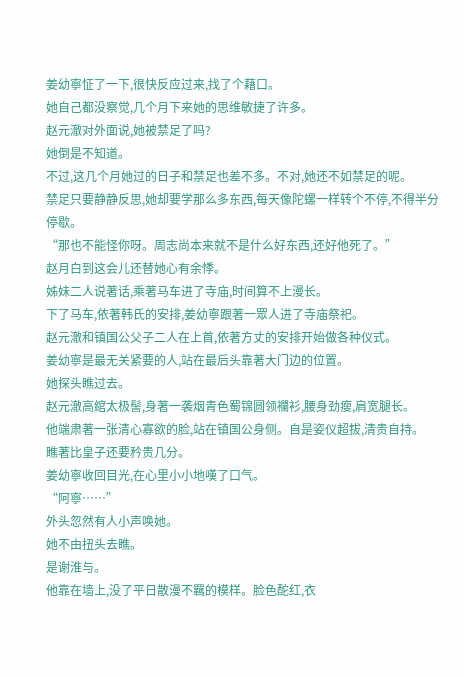姜幼寧怔了一下,很快反应过来,找了个藉口。
她自己都没察觉,几个月下来她的思维敏捷了许多。
赵元澈对外面说,她被禁足了吗?
她倒是不知道。
不过,这几个月她过的日子和禁足也差不多。不对,她还不如禁足的呢。
禁足只要静静反思,她却要学那么多东西,每天像陀螺一样转个不停,不得半分停歇。
“那也不能怪你呀。周志尚本来就不是什么好东西,还好他死了。”
赵月白到这会儿还替她心有余悸。
姊妹二人说著话,乘著马车进了寺庙,时间算不上漫长。
下了马车,依著韩氏的安排,姜幼寧跟著一眾人进了寺庙祭祀。
赵元澈和镇国公父子二人在上首,依著方丈的安排开始做各种仪式。
姜幼寧是最无关紧要的人,站在最后头靠著大门边的位置。
她探头瞧过去。
赵元澈高綰太极髻,身著一袭烟青色蜀锦圆领襴衫,腰身劲瘦,肩宽腿长。
他端肃著一张清心寡欲的脸,站在镇国公身侧。自是姿仪超拔,清贵自持。
瞧著比皇子还要矜贵几分。
姜幼寧收回目光,在心里小小地嘆了口气。
“阿寧……”
外头忽然有人小声唤她。
她不由扭头去瞧。
是谢淮与。
他靠在墙上,没了平日散漫不羈的模样。脸色酡红,衣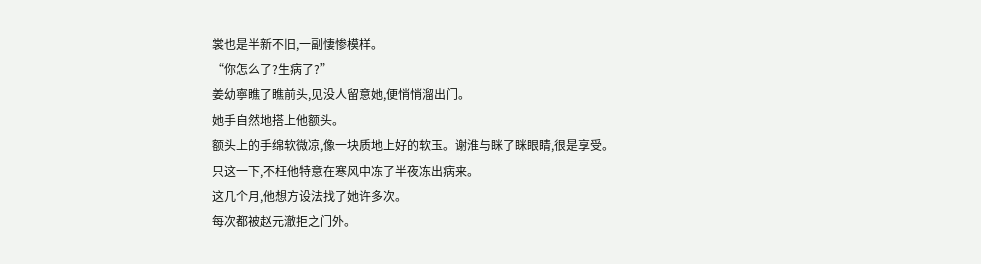裳也是半新不旧,一副悽惨模样。
“你怎么了?生病了?”
姜幼寧瞧了瞧前头,见没人留意她,便悄悄溜出门。
她手自然地搭上他额头。
额头上的手绵软微凉,像一块质地上好的软玉。谢淮与眯了眯眼睛,很是享受。
只这一下,不枉他特意在寒风中冻了半夜冻出病来。
这几个月,他想方设法找了她许多次。
每次都被赵元澈拒之门外。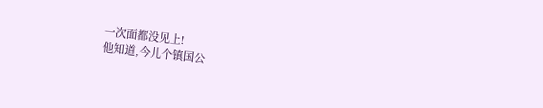一次面都没见上!
他知道,今儿个镇国公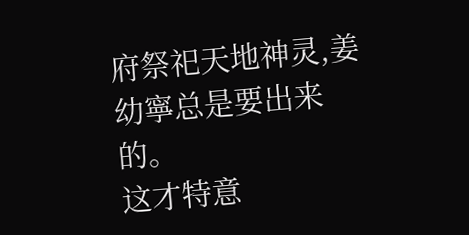府祭祀天地神灵,姜幼寧总是要出来的。
这才特意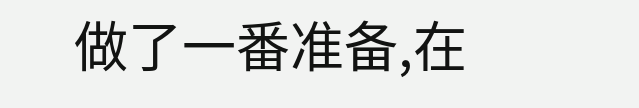做了一番准备,在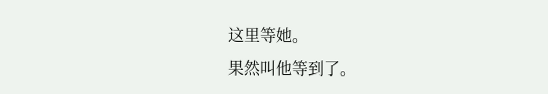这里等她。
果然叫他等到了。